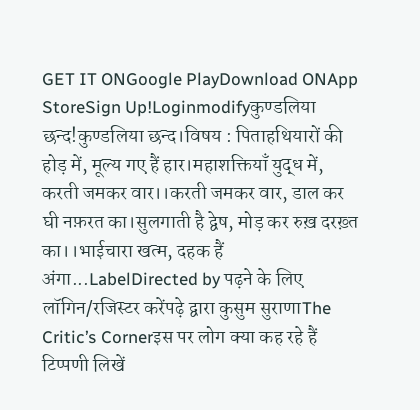GET IT ONGoogle PlayDownload ONApp StoreSign Up!Loginmodifyकुण्डलिया छन्द!कुण्डलिया छन्द।विषय : पिताहथियारों की होड़ में, मूल्य गए हैं हार।महाशक्तियाँ युद्ध में, करती जमकर वार।।करती जमकर वार, डाल कर घी नफ़रत का।सुलगाती है द्वेष, मोड़ कर रुख़ दरख़्त का।।भाईचारा खत्म, दहक हैं अंगा...LabelDirected by पढ़ने के लिए लॉगिन/रजिस्टर करेंपढ़े द्वारा कुसुम सुराणाThe Critic’s Cornerइस पर लोग क्या कह रहे हैं टिप्पणी लिखें